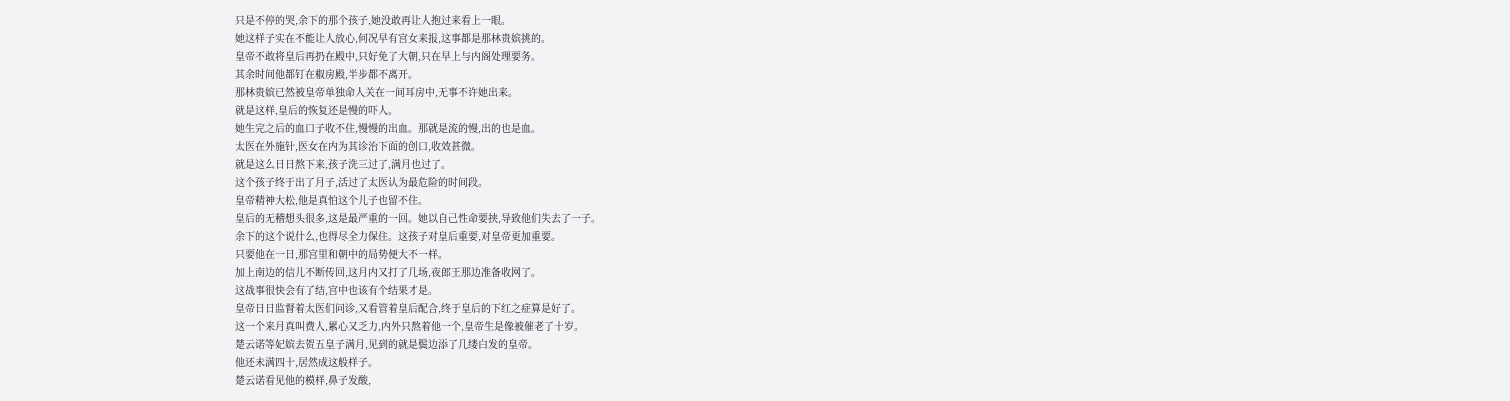只是不停的哭,余下的那个孩子,她没敢再让人抱过来看上一眼。
她这样子实在不能让人放心,何况早有宫女来报,这事都是那林贵嫔挑的。
皇帝不敢将皇后再扔在殿中,只好免了大朝,只在早上与内阁处理要务。
其余时间他都钉在椒房殿,半步都不离开。
那林贵嫔已然被皇帝单独命人关在一间耳房中,无事不许她出来。
就是这样,皇后的恢复还是慢的吓人。
她生完之后的血口子收不住,慢慢的出血。那就是流的慢,出的也是血。
太医在外施针,医女在内为其诊治下面的创口,收效甚微。
就是这么日日熬下来,孩子洗三过了,满月也过了。
这个孩子终于出了月子,活过了太医认为最危险的时间段。
皇帝精神大松,他是真怕这个儿子也留不住。
皇后的无稽想头很多,这是最严重的一回。她以自己性命要挟,导致他们失去了一子。
余下的这个说什么,也得尽全力保住。这孩子对皇后重要,对皇帝更加重要。
只要他在一日,那宫里和朝中的局势便大不一样。
加上南边的信儿不断传回,这月内又打了几场,夜郎王那边准备收网了。
这战事很快会有了结,宫中也该有个结果才是。
皇帝日日监督着太医们问诊,又看管着皇后配合,终于皇后的下红之症算是好了。
这一个来月真叫费人,累心又乏力,内外只熬着他一个,皇帝生是像被催老了十岁。
楚云诺等妃嫔去贺五皇子满月,见到的就是鬓边添了几缕白发的皇帝。
他还未满四十,居然成这般样子。
楚云诺看见他的模样,鼻子发酸,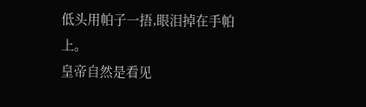低头用帕子一捂,眼泪掉在手帕上。
皇帝自然是看见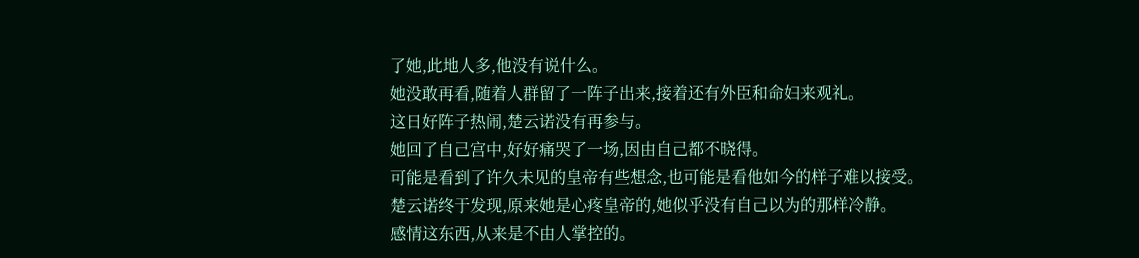了她,此地人多,他没有说什么。
她没敢再看,随着人群留了一阵子出来,接着还有外臣和命妇来观礼。
这日好阵子热闹,楚云诺没有再参与。
她回了自己宫中,好好痛哭了一场,因由自己都不晓得。
可能是看到了许久未见的皇帝有些想念,也可能是看他如今的样子难以接受。
楚云诺终于发现,原来她是心疼皇帝的,她似乎没有自己以为的那样冷静。
感情这东西,从来是不由人掌控的。